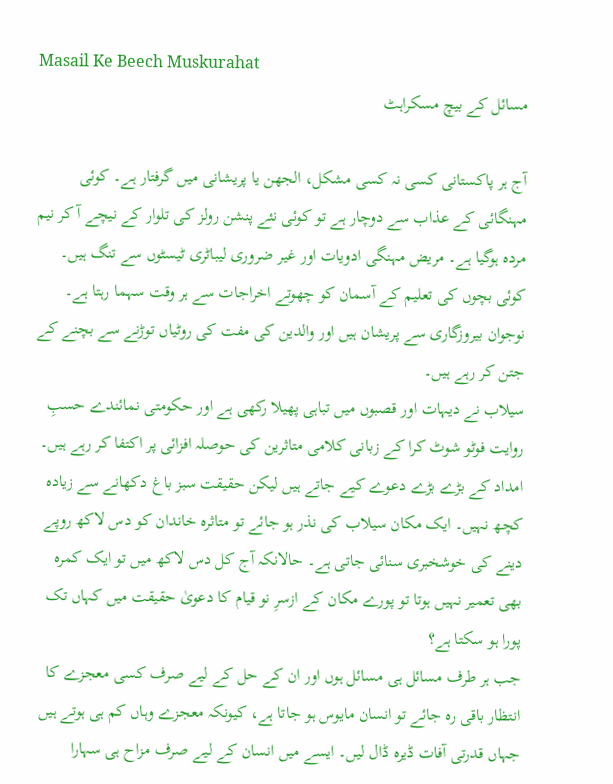Masail Ke Beech Muskurahat
مسائل کے بیچ مسکراہٹ

آج ہر پاکستانی کسی نہ کسی مشکل، الجھن یا پریشانی میں گرفتار ہے۔ کوئی مہنگائی کے عذاب سے دوچار ہے تو کوئی نئے پنشن رولز کی تلوار کے نیچے آ کر نیم مردہ ہوگیا ہے۔ مریض مہنگی ادویات اور غیر ضروری لیباٹری ٹیسٹوں سے تنگ ہیں۔ کوئی بچوں کی تعلیم کے آسمان کو چھوتے اخراجات سے ہر وقت سہما رہتا ہے۔ نوجوان بیروزگاری سے پریشان ہیں اور والدین کی مفت کی روٹیاں توڑنے سے بچنے کے جتن کر رہے ہیں۔
سیلاب نے دیہات اور قصبوں میں تباہی پھیلا رکھی ہے اور حکومتی نمائندے حسبِ روایت فوٹو شوٹ کرا کے زبانی کلامی متاثرین کی حوصلہ افزائی پر اکتفا کر رہے ہیں۔ امداد کے بڑے بڑے دعوے کیے جاتے ہیں لیکن حقیقت سبز باغ دکھانے سے زیادہ کچھ نہیں۔ ایک مکان سیلاب کی نذر ہو جائے تو متاثرہ خاندان کو دس لاکھ روپے دینے کی خوشخبری سنائی جاتی ہے۔ حالانکہ آج کل دس لاکھ میں تو ایک کمرہ بھی تعمیر نہیں ہوتا تو پورے مکان کے ازسرِ نو قیام کا دعویٰ حقیقت میں کہاں تک پورا ہو سکتا ہے؟
جب ہر طرف مسائل ہی مسائل ہوں اور ان کے حل کے لیے صرف کسی معجزے کا انتظار باقی رہ جائے تو انسان مایوس ہو جاتا ہے، کیونکہ معجزے وہاں کم ہی ہوتے ہیں جہاں قدرتی آفات ڈیرہ ڈال لیں۔ ایسے میں انسان کے لیے صرف مزاح ہی سہارا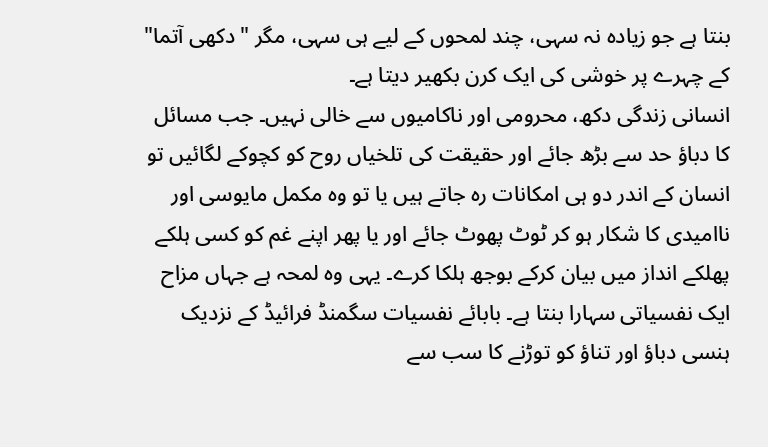بنتا ہے جو زیادہ نہ سہی، چند لمحوں کے لیے ہی سہی، مگر "دکھی آتما" کے چہرے پر خوشی کی ایک کرن بکھیر دیتا ہے۔
انسانی زندگی دکھ، محرومی اور ناکامیوں سے خالی نہیں۔ جب مسائل کا دباؤ حد سے بڑھ جائے اور حقیقت کی تلخیاں روح کو کچوکے لگائیں تو انسان کے اندر دو ہی امکانات رہ جاتے ہیں یا تو وہ مکمل مایوسی اور ناامیدی کا شکار ہو کر ٹوٹ پھوٹ جائے اور یا پھر اپنے غم کو کسی ہلکے پھلکے انداز میں بیان کرکے بوجھ ہلکا کرے۔ یہی وہ لمحہ ہے جہاں مزاح ایک نفسیاتی سہارا بنتا ہے۔ بابائے نفسیات سگمنڈ فرائیڈ کے نزدیک ہنسی دباؤ اور تناؤ کو توڑنے کا سب سے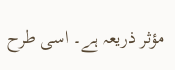مؤثر ذریعہ ہے۔ اسی طرح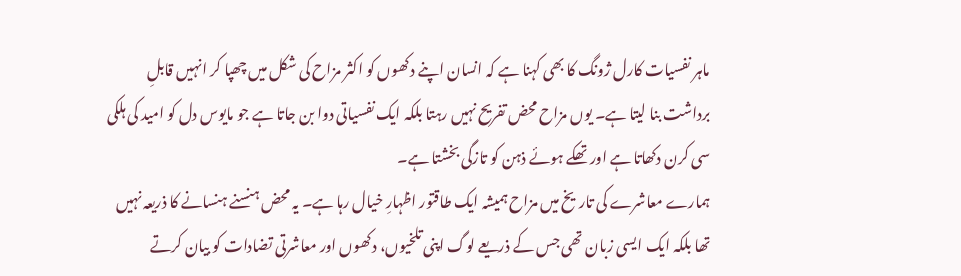ماہر نفسیات کارل ژونگ کا بھی کہنا ہے کہ انسان اپنے دکھوں کو اکثر مزاح کی شکل میں چھپا کر انہیں قابلِ برداشت بنا لیتا ہے۔ یوں مزاح محض تفریح نہیں رہتا بلکہ ایک نفسیاتی دوا بن جاتا ہے جو مایوس دل کو امید کی ہلکی سی کرن دکھاتا ہے اور تھکے ہوئے ذہن کو تازگی بخشتا ہے۔
ہمارے معاشرے کی تاریخ میں مزاح ہمیشہ ایک طاقتور اظہارِ خیال رہا ہے۔ یہ محض ہنسنے ہنسانے کا ذریعہ نہیں تھا بلکہ ایک ایسی زبان تھی جس کے ذریعے لوگ اپنی تلخیوں، دکھوں اور معاشرتی تضادات کو بیان کرتے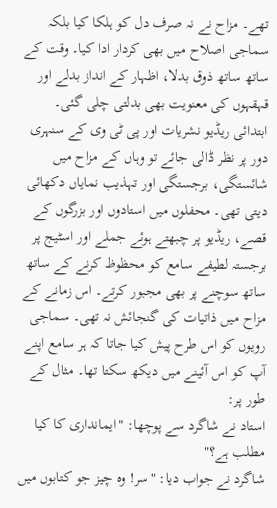تھے۔ مزاح نے نہ صرف دل کو ہلکا کیا بلکہ سماجی اصلاح میں بھی کردار ادا کیا۔ وقت کے ساتھ ساتھ ذوق بدلا، اظہار کے انداز بدلے اور قہقہوں کی معنویت بھی بدلتی چلی گئی۔
ابتدائی ریڈیو نشریات اور پی ٹی وی کے سنہری دور پر نظر ڈالی جائے تو وہاں کے مزاح میں شائستگی، برجستگی اور تہذیب نمایاں دکھائی دیتی تھی۔ محفلوں میں استادوں اور بزرگوں کے قصے، ریڈیو پر چبھتے ہوئے جملے اور اسٹیج پر برجستہ لطیفے سامع کو محظوظ کرنے کے ساتھ ساتھ سوچنے پر بھی مجبور کرتے۔ اس زمانے کے مزاح میں ذاتیات کی گنجائش نہ تھی۔ سماجی رویوں کو اس طرح پیش کیا جاتا کہ ہر سامع اپنے آپ کو اس آئینے میں دیکھ سکتا تھا۔ مثال کے طور پر:
استاد نے شاگرد سے پوچھا: "ایمانداری کا کیا مطلب ہے؟"
شاگرد نے جواب دیا: "سر! وہ چیز جو کتابوں میں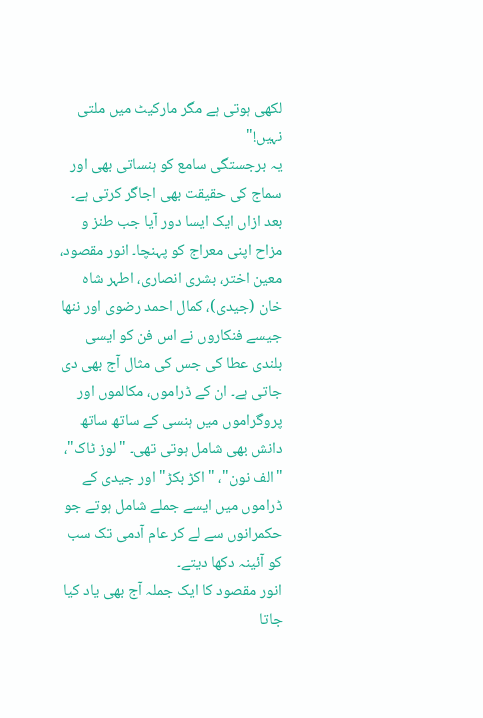لکھی ہوتی ہے مگر مارکیٹ میں ملتی نہیں!"
یہ برجستگی سامع کو ہنساتی بھی اور سماج کی حقیقت بھی اجاگر کرتی ہے۔
بعد ازاں ایک ایسا دور آیا جب طنز و مزاح اپنی معراج کو پہنچا۔ انور مقصود، معین اختر، بشری انصاری، اطہر شاہ خان (جیدی)، کمال احمد رضوی اور ننھا جیسے فنکاروں نے اس فن کو ایسی بلندی عطا کی جس کی مثال آج بھی دی جاتی ہے۔ ان کے ڈراموں، مکالموں اور پروگراموں میں ہنسی کے ساتھ ساتھ دانش بھی شامل ہوتی تھی۔ "لوز ٹاک"، "الف نون"، "اکڑ بکڑ" اور جیدی کے ڈراموں میں ایسے جملے شامل ہوتے جو حکمرانوں سے لے کر عام آدمی تک سب کو آئینہ دکھا دیتے۔
انور مقصود کا ایک جملہ آج بھی یاد کیا جاتا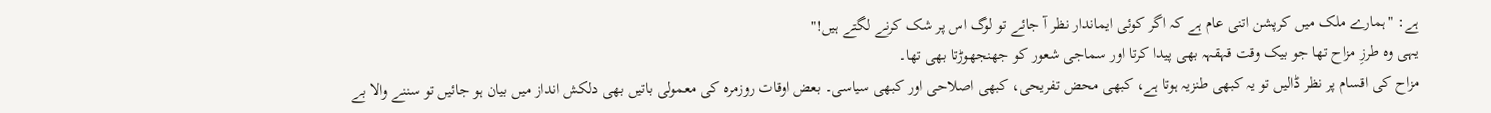ہے: "ہمارے ملک میں کرپشن اتنی عام ہے کہ اگر کوئی ایماندار نظر آ جائے تو لوگ اس پر شک کرنے لگتے ہیں!"
یہی وہ طرزِ مزاح تھا جو بیک وقت قہقہہ بھی پیدا کرتا اور سماجی شعور کو جھنجھوڑتا بھی تھا۔
مزاح کی اقسام پر نظر ڈالیں تو یہ کبھی طنزیہ ہوتا ہے، کبھی محض تفریحی، کبھی اصلاحی اور کبھی سیاسی۔ بعض اوقات روزمرہ کی معمولی باتیں بھی دلکش انداز میں بیان ہو جائیں تو سننے والا بے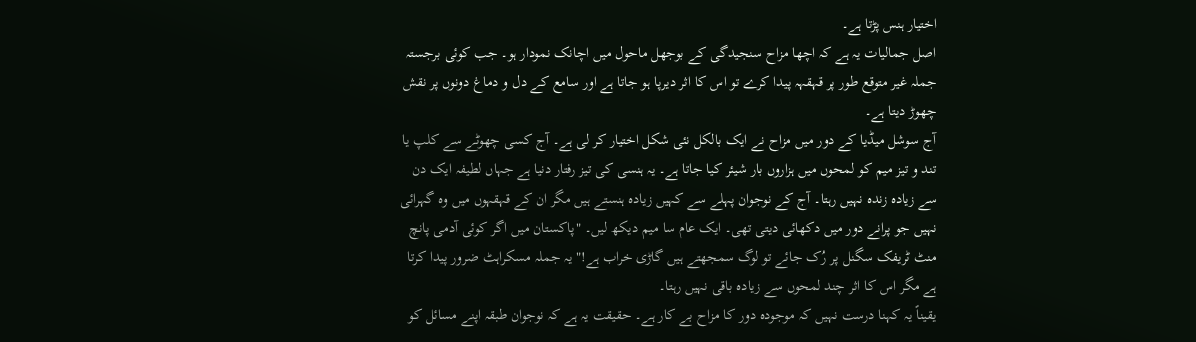اختیار ہنس پڑتا ہے۔
اصل جمالیات یہ ہے کہ اچھا مزاح سنجیدگی کے بوجھل ماحول میں اچانک نمودار ہو۔ جب کوئی برجستہ جملہ غیر متوقع طور پر قہقہہ پیدا کرے تو اس کا اثر دیرپا ہو جاتا ہے اور سامع کے دل و دماغ دونوں پر نقش چھوڑ دیتا ہے۔
آج سوشل میڈیا کے دور میں مزاح نے ایک بالکل نئی شکل اختیار کر لی ہے۔ آج کسی چھوٹے سے کلپ یا تند و تیز میم کو لمحوں میں ہزاروں بار شیئر کیا جاتا ہے۔ یہ ہنسی کی تیز رفتار دنیا ہے جہاں لطیفہ ایک دن سے زیادہ زندہ نہیں رہتا۔ آج کے نوجوان پہلے سے کہیں زیادہ ہنستے ہیں مگر ان کے قہقہوں میں وہ گہرائی نہیں جو پرانے دور میں دکھائی دیتی تھی۔ ایک عام سا میم دیکھ لیں۔ "پاکستان میں اگر کوئی آدمی پانچ منٹ ٹریفک سگنل پر رُک جائے تو لوگ سمجھتے ہیں گاڑی خراب ہے!" یہ جملہ مسکراہٹ ضرور پیدا کرتا ہے مگر اس کا اثر چند لمحوں سے زیادہ باقی نہیں رہتا۔
یقیناً یہ کہنا درست نہیں کہ موجودہ دور کا مزاح بے کار ہے۔ حقیقت یہ ہے کہ نوجوان طبقہ اپنے مسائل کو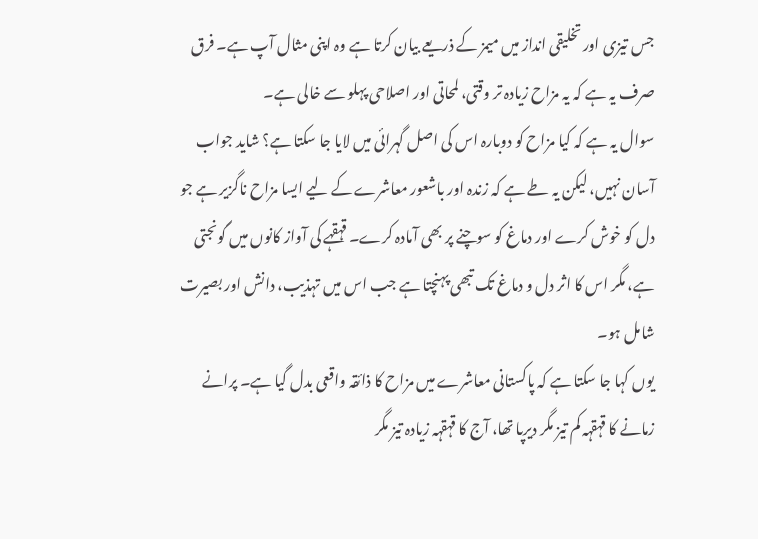جس تیزی اور تخلیقی انداز میں میمز کے ذریعے بیان کرتا ہے وہ اپنی مثال آپ ہے۔ فرق صرف یہ ہے کہ یہ مزاح زیادہ تر وقتی، لمحاتی اور اصلاحی پہلو سے خالی ہے۔
سوال یہ ہے کہ کیا مزاح کو دوبارہ اس کی اصل گہرائی میں لایا جا سکتا ہے؟ شاید جواب آسان نہیں، لیکن یہ طے ہے کہ زندہ اور باشعور معاشرے کے لیے ایسا مزاح ناگزیر ہے جو دل کو خوش کرے اور دماغ کو سوچنے پر بھی آمادہ کرے۔ قہقہے کی آواز کانوں میں گونجتی ہے، مگر اس کا اثر دل و دماغ تک تبھی پہنچتا ہے جب اس میں تہذیب، دانش اور بصیرت شامل ہو۔
یوں کہا جا سکتا ہے کہ پاکستانی معاشرے میں مزاح کا ذائقہ واقعی بدل گیا ہے۔ پرانے زمانے کا قہقہہ کم تیز مگر دیرپا تھا، آج کا قہقہہ زیادہ تیز مگر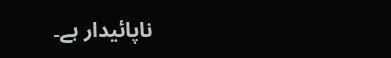ناپائیدار ہے۔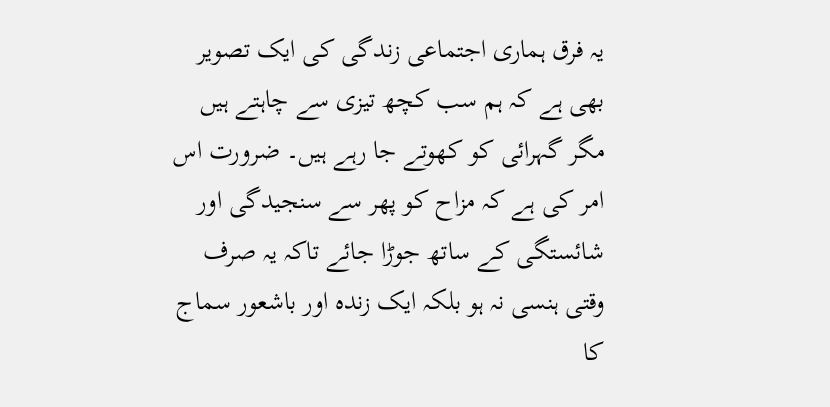یہ فرق ہماری اجتماعی زندگی کی ایک تصویر بھی ہے کہ ہم سب کچھ تیزی سے چاہتے ہیں مگر گہرائی کو کھوتے جا رہے ہیں۔ ضرورت اس امر کی ہے کہ مزاح کو پھر سے سنجیدگی اور شائستگی کے ساتھ جوڑا جائے تاکہ یہ صرف وقتی ہنسی نہ ہو بلکہ ایک زندہ اور باشعور سماج کا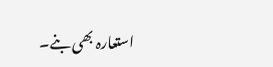استعارہ بھی بنے۔